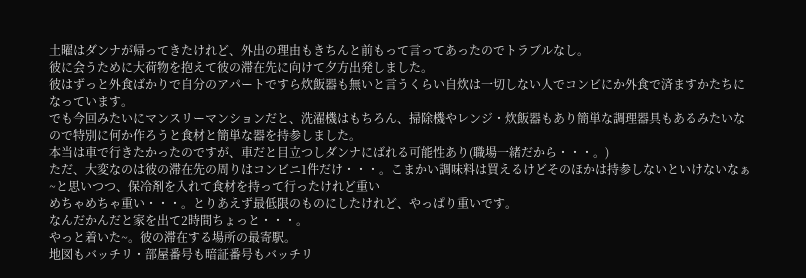土曜はダンナが帰ってきたけれど、外出の理由もきちんと前もって言ってあったのでトラブルなし。
彼に会うために大荷物を抱えて彼の滞在先に向けて夕方出発しました。
彼はずっと外食ばかりで自分のアパートですら炊飯器も無いと言うくらい自炊は一切しない人でコンビにか外食で済ますかたちになっています。
でも今回みたいにマンスリーマンションだと、洗濯機はもちろん、掃除機やレンジ・炊飯器もあり簡単な調理器具もあるみたいなので特別に何か作ろうと食材と簡単な器を持参しました。
本当は車で行きたかったのですが、車だと目立つしダンナにばれる可能性あり(職場一緒だから・・・。)
ただ、大変なのは彼の滞在先の周りはコンビニ1件だけ・・・。こまかい調味料は買えるけどそのほかは持参しないといけないなぁ~と思いつつ、保冷剤を入れて食材を持って行ったけれど重い
めちゃめちゃ重い・・・。とりあえず最低限のものにしたけれど、やっぱり重いです。
なんだかんだと家を出て2時間ちょっと・・・。
やっと着いた~。彼の滞在する場所の最寄駅。
地図もバッチリ・部屋番号も暗証番号もバッチリ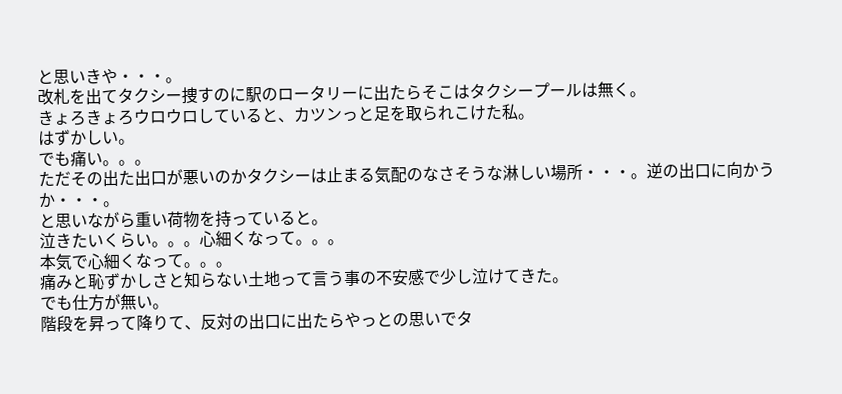と思いきや・・・。
改札を出てタクシー捜すのに駅のロータリーに出たらそこはタクシープールは無く。
きょろきょろウロウロしていると、カツンっと足を取られこけた私。
はずかしい。
でも痛い。。。
ただその出た出口が悪いのかタクシーは止まる気配のなさそうな淋しい場所・・・。逆の出口に向かうか・・・。
と思いながら重い荷物を持っていると。
泣きたいくらい。。。心細くなって。。。
本気で心細くなって。。。
痛みと恥ずかしさと知らない土地って言う事の不安感で少し泣けてきた。
でも仕方が無い。
階段を昇って降りて、反対の出口に出たらやっとの思いでタ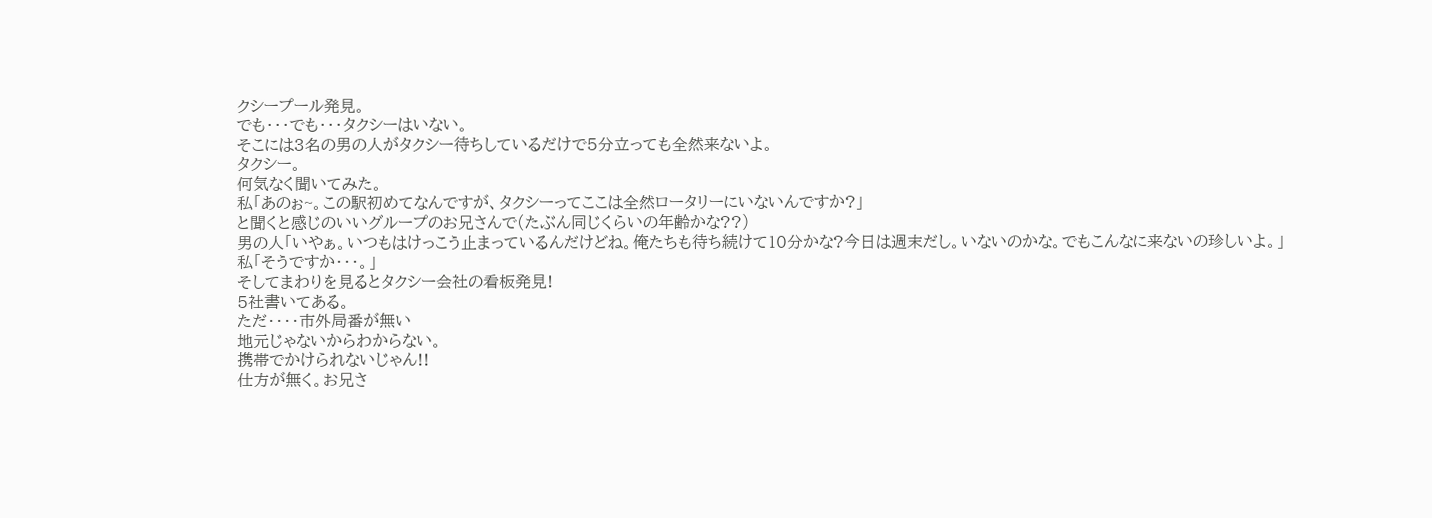クシープール発見。
でも・・・でも・・・タクシーはいない。
そこには3名の男の人がタクシー待ちしているだけで5分立っても全然来ないよ。
タクシー。
何気なく聞いてみた。
私「あのぉ~。この駅初めてなんですが、タクシーってここは全然ロータリーにいないんですか?」
と聞くと感じのいいグループのお兄さんで(たぶん同じくらいの年齢かな??)
男の人「いやぁ。いつもはけっこう止まっているんだけどね。俺たちも待ち続けて10分かな?今日は週末だし。いないのかな。でもこんなに来ないの珍しいよ。」
私「そうですか・・・。」
そしてまわりを見るとタクシー会社の看板発見!
5社書いてある。
ただ・・・・市外局番が無い
地元じゃないからわからない。
携帯でかけられないじゃん!!
仕方が無く。お兄さ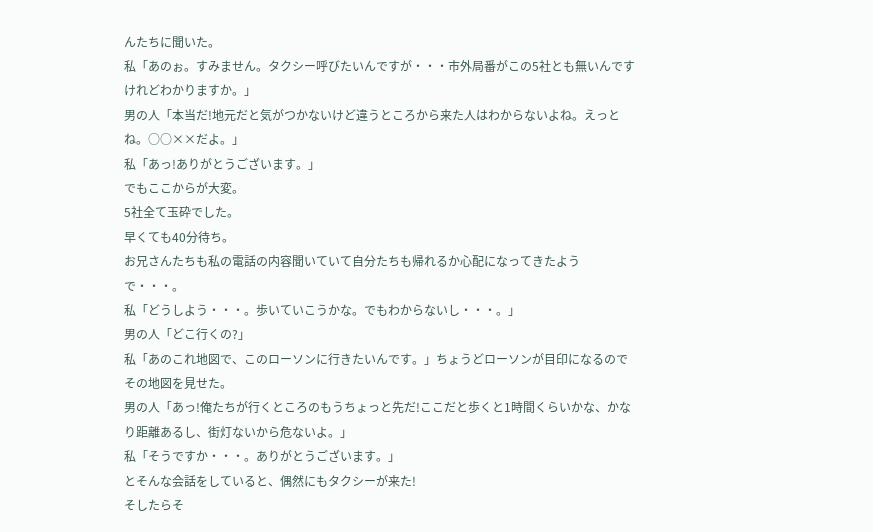んたちに聞いた。
私「あのぉ。すみません。タクシー呼びたいんですが・・・市外局番がこの5社とも無いんですけれどわかりますか。」
男の人「本当だ!地元だと気がつかないけど違うところから来た人はわからないよね。えっとね。○○××だよ。」
私「あっ!ありがとうございます。」
でもここからが大変。
5社全て玉砕でした。
早くても40分待ち。
お兄さんたちも私の電話の内容聞いていて自分たちも帰れるか心配になってきたようで・・・。
私「どうしよう・・・。歩いていこうかな。でもわからないし・・・。」
男の人「どこ行くの?」
私「あのこれ地図で、このローソンに行きたいんです。」ちょうどローソンが目印になるのでその地図を見せた。
男の人「あっ!俺たちが行くところのもうちょっと先だ!ここだと歩くと1時間くらいかな、かなり距離あるし、街灯ないから危ないよ。」
私「そうですか・・・。ありがとうございます。」
とそんな会話をしていると、偶然にもタクシーが来た!
そしたらそ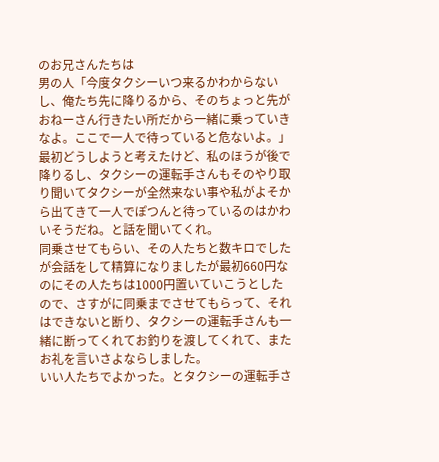のお兄さんたちは
男の人「今度タクシーいつ来るかわからないし、俺たち先に降りるから、そのちょっと先がおねーさん行きたい所だから一緒に乗っていきなよ。ここで一人で待っていると危ないよ。」
最初どうしようと考えたけど、私のほうが後で降りるし、タクシーの運転手さんもそのやり取り聞いてタクシーが全然来ない事や私がよそから出てきて一人でぽつんと待っているのはかわいそうだね。と話を聞いてくれ。
同乗させてもらい、その人たちと数キロでしたが会話をして精算になりましたが最初660円なのにその人たちは1000円置いていこうとしたので、さすがに同乗までさせてもらって、それはできないと断り、タクシーの運転手さんも一緒に断ってくれてお釣りを渡してくれて、またお礼を言いさよならしました。
いい人たちでよかった。とタクシーの運転手さ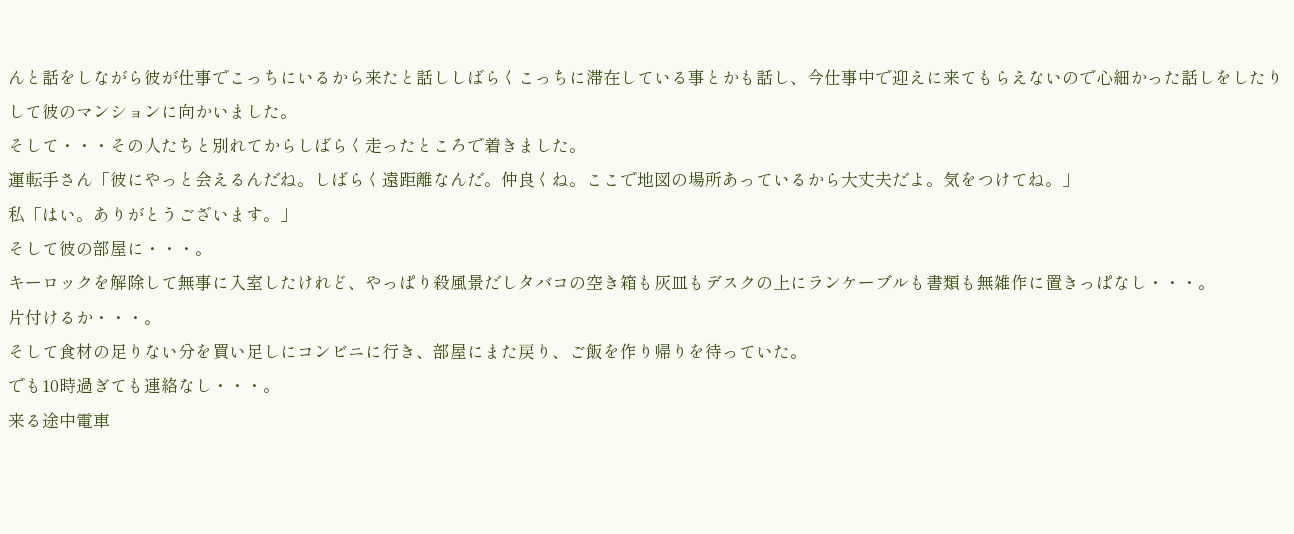んと話をしながら彼が仕事でこっちにいるから来たと話ししばらくこっちに滞在している事とかも話し、今仕事中で迎えに来てもらえないので心細かった話しをしたりして彼のマンションに向かいました。
そして・・・その人たちと別れてからしばらく走ったところで着きました。
運転手さん「彼にやっと会えるんだね。しばらく遠距離なんだ。仲良くね。ここで地図の場所あっているから大丈夫だよ。気をつけてね。」
私「はい。ありがとうございます。」
そして彼の部屋に・・・。
キーロックを解除して無事に入室したけれど、やっぱり殺風景だしタバコの空き箱も灰皿もデスクの上にランケーブルも書類も無雑作に置きっぱなし・・・。
片付けるか・・・。
そして食材の足りない分を買い足しにコンビニに行き、部屋にまた戻り、ご飯を作り帰りを待っていた。
でも10時過ぎても連絡なし・・・。
来る途中電車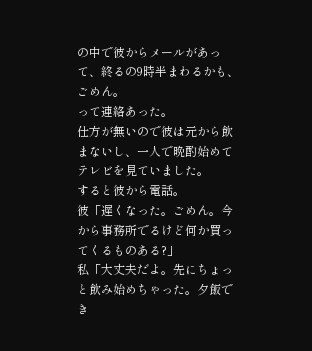の中で彼からメールがあって、終るの9時半まわるかも、ごめん。
って連絡あった。
仕方が無いので彼は元から飲まないし、一人で晩酌始めてテレビを見ていました。
すると彼から電話。
彼「遅くなった。ごめん。今から事務所でるけど何か買ってくるものある?」
私「大丈夫だよ。先にちょっと飲み始めちゃった。夕飯でき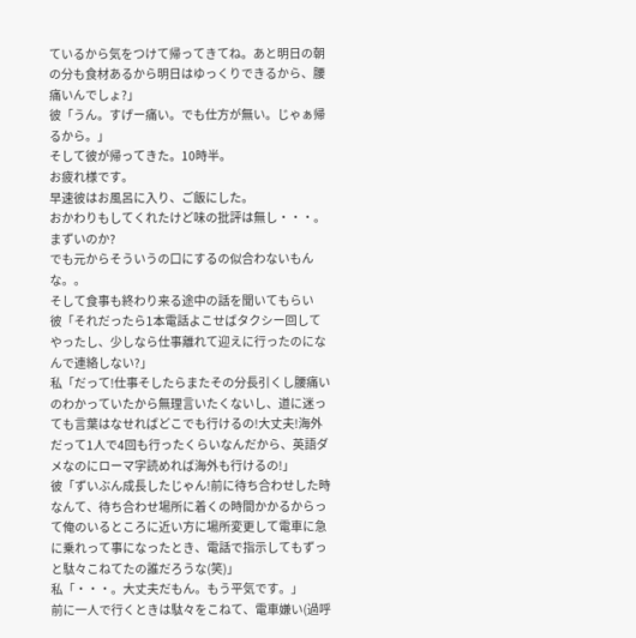ているから気をつけて帰ってきてね。あと明日の朝の分も食材あるから明日はゆっくりできるから、腰痛いんでしょ?」
彼「うん。すげー痛い。でも仕方が無い。じゃぁ帰るから。」
そして彼が帰ってきた。10時半。
お疲れ様です。
早速彼はお風呂に入り、ご飯にした。
おかわりもしてくれたけど味の批評は無し・・・。
まずいのか?
でも元からそういうの口にするの似合わないもんな。。
そして食事も終わり来る途中の話を聞いてもらい
彼「それだったら1本電話よこせばタクシー回してやったし、少しなら仕事離れて迎えに行ったのになんで連絡しない?」
私「だって!仕事そしたらまたその分長引くし腰痛いのわかっていたから無理言いたくないし、道に迷っても言葉はなせればどこでも行けるの!大丈夫!海外だって1人で4回も行ったくらいなんだから、英語ダメなのにローマ字読めれば海外も行けるの!」
彼「ずいぶん成長したじゃん!前に待ち合わせした時なんて、待ち合わせ場所に着くの時間かかるからって俺のいるところに近い方に場所変更して電車に急に乗れって事になったとき、電話で指示してもずっと駄々こねてたの誰だろうな(笑)」
私「・・・。大丈夫だもん。もう平気です。」
前に一人で行くときは駄々をこねて、電車嫌い(過呼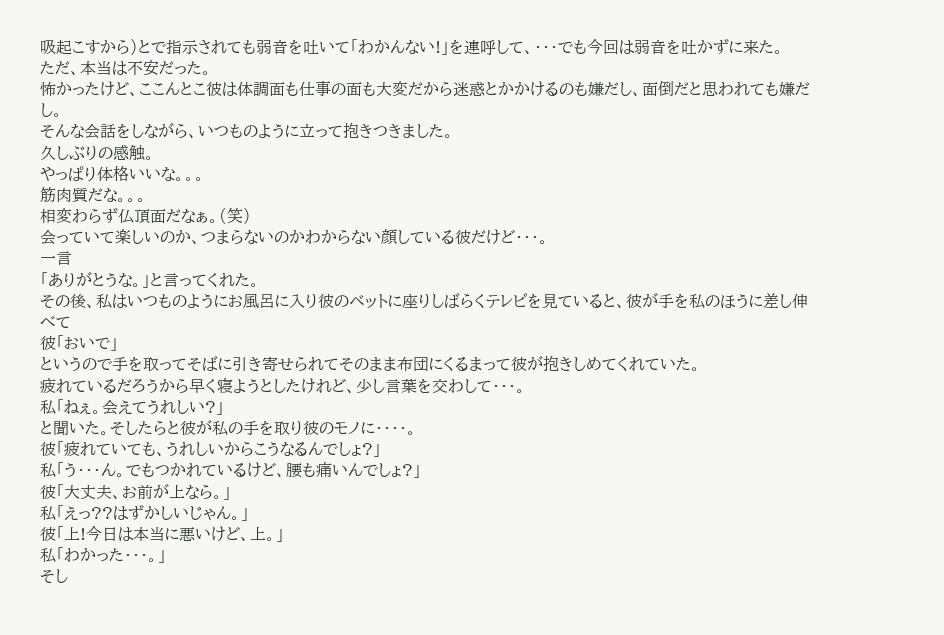吸起こすから)とで指示されても弱音を吐いて「わかんない!」を連呼して、・・・でも今回は弱音を吐かずに来た。
ただ、本当は不安だった。
怖かったけど、ここんとこ彼は体調面も仕事の面も大変だから迷惑とかかけるのも嫌だし、面倒だと思われても嫌だし。
そんな会話をしながら、いつものように立って抱きつきました。
久しぶりの感触。
やっぱり体格いいな。。。
筋肉質だな。。。
相変わらず仏頂面だなぁ。(笑)
会っていて楽しいのか、つまらないのかわからない顔している彼だけど・・・。
一言
「ありがとうな。」と言ってくれた。
その後、私はいつものようにお風呂に入り彼のベットに座りしばらくテレビを見ていると、彼が手を私のほうに差し伸べて
彼「おいで」
というので手を取ってそばに引き寄せられてそのまま布団にくるまって彼が抱きしめてくれていた。
疲れているだろうから早く寝ようとしたけれど、少し言葉を交わして・・・。
私「ねぇ。会えてうれしい?」
と聞いた。そしたらと彼が私の手を取り彼のモノに・・・・。
彼「疲れていても、うれしいからこうなるんでしょ?」
私「う・・・ん。でもつかれているけど、腰も痛いんでしょ?」
彼「大丈夫、お前が上なら。」
私「えっ??はずかしいじゃん。」
彼「上!今日は本当に悪いけど、上。」
私「わかった・・・。」
そし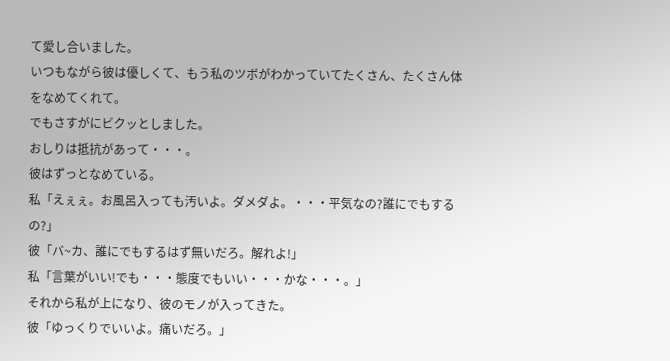て愛し合いました。
いつもながら彼は優しくて、もう私のツボがわかっていてたくさん、たくさん体をなめてくれて。
でもさすがにビクッとしました。
おしりは抵抗があって・・・。
彼はずっとなめている。
私「えぇぇ。お風呂入っても汚いよ。ダメダよ。・・・平気なの?誰にでもするの?」
彼「バ~カ、誰にでもするはず無いだろ。解れよ!」
私「言葉がいい!でも・・・態度でもいい・・・かな・・・。」
それから私が上になり、彼のモノが入ってきた。
彼「ゆっくりでいいよ。痛いだろ。」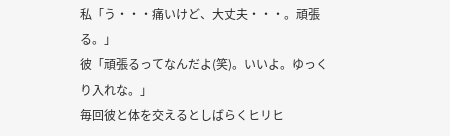私「う・・・痛いけど、大丈夫・・・。頑張る。」
彼「頑張るってなんだよ(笑)。いいよ。ゆっくり入れな。」
毎回彼と体を交えるとしばらくヒリヒ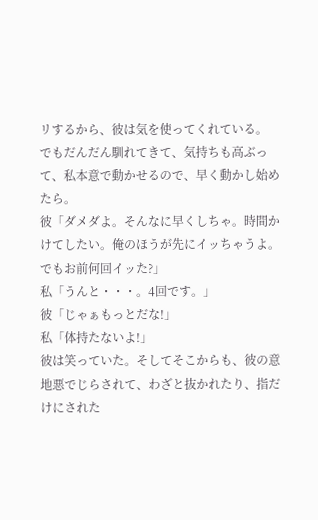リするから、彼は気を使ってくれている。
でもだんだん馴れてきて、気持ちも高ぶって、私本意で動かせるので、早く動かし始めたら。
彼「ダメダよ。そんなに早くしちゃ。時間かけてしたい。俺のほうが先にイッちゃうよ。でもお前何回イッた?」
私「うんと・・・。4回です。」
彼「じゃぁもっとだな!」
私「体持たないよ!」
彼は笑っていた。そしてそこからも、彼の意地悪でじらされて、わざと抜かれたり、指だけにされた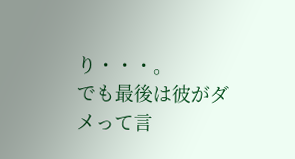り・・・。
でも最後は彼がダメって言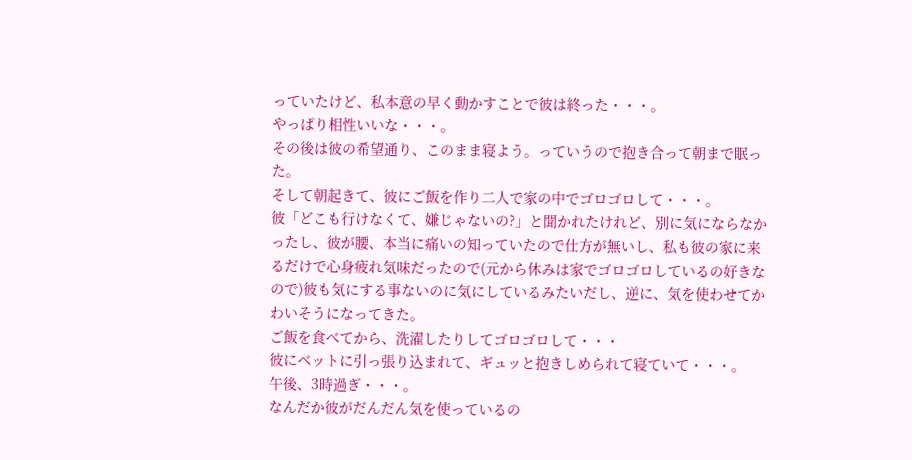っていたけど、私本意の早く動かすことで彼は終った・・・。
やっぱり相性いいな・・・。
その後は彼の希望通り、このまま寝よう。っていうので抱き合って朝まで眠った。
そして朝起きて、彼にご飯を作り二人で家の中でゴロゴロして・・・。
彼「どこも行けなくて、嫌じゃないの?」と聞かれたけれど、別に気にならなかったし、彼が腰、本当に痛いの知っていたので仕方が無いし、私も彼の家に来るだけで心身疲れ気味だったので(元から休みは家でゴロゴロしているの好きなので)彼も気にする事ないのに気にしているみたいだし、逆に、気を使わせてかわいそうになってきた。
ご飯を食べてから、洗濯したりしてゴロゴロして・・・
彼にベットに引っ張り込まれて、ギュッと抱きしめられて寝ていて・・・。
午後、3時過ぎ・・・。
なんだか彼がだんだん気を使っているの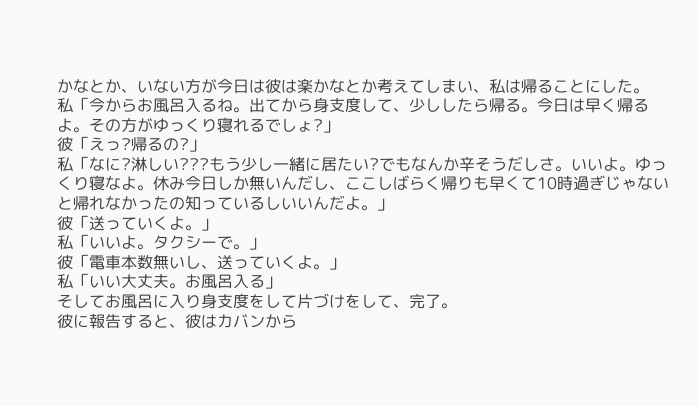かなとか、いない方が今日は彼は楽かなとか考えてしまい、私は帰ることにした。
私「今からお風呂入るね。出てから身支度して、少ししたら帰る。今日は早く帰るよ。その方がゆっくり寝れるでしょ?」
彼「えっ?帰るの?」
私「なに?淋しい???もう少し一緒に居たい?でもなんか辛そうだしさ。いいよ。ゆっくり寝なよ。休み今日しか無いんだし、ここしばらく帰りも早くて10時過ぎじゃないと帰れなかったの知っているしいいんだよ。」
彼「送っていくよ。」
私「いいよ。タクシーで。」
彼「電車本数無いし、送っていくよ。」
私「いい大丈夫。お風呂入る」
そしてお風呂に入り身支度をして片づけをして、完了。
彼に報告すると、彼はカバンから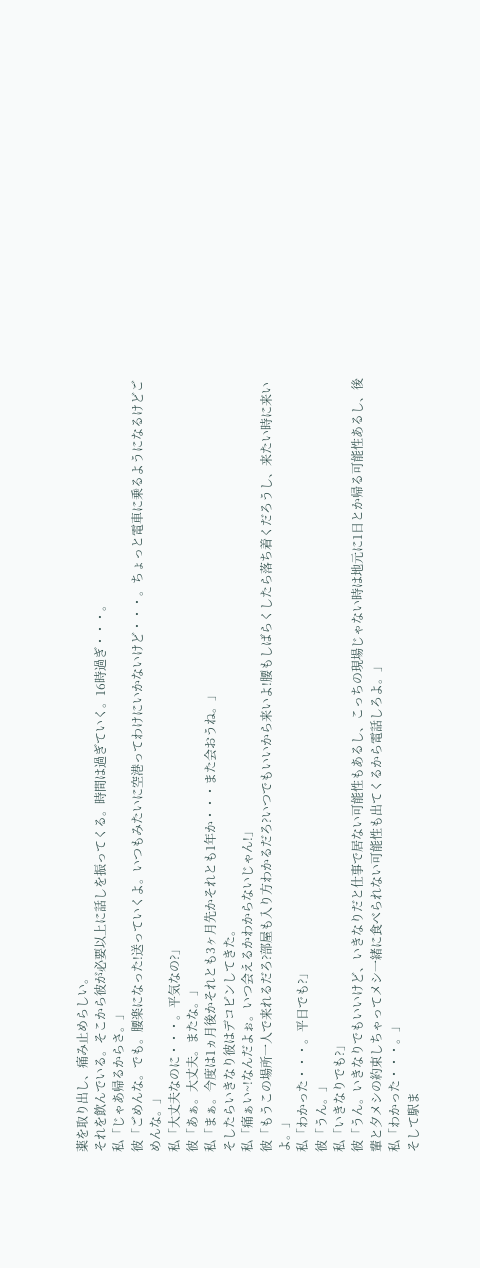薬を取り出し、痛み止めらしい。
それを飲んでいる。そこから彼が必要以上に話しを振ってくる。時間は過ぎていく。16時過ぎ・・・。
私「じゃあ帰るからさ。」
彼「ごめんな。でも。腰楽になった!送っていくよ。いつもみたいに空港ってわけにいかないけど・・・。ちょっと電車に乗るようになるけどごめんな。」
私「大丈夫なのに・・・。平気なの?」
彼「あぁ。大丈夫。またな。」
私「まぁ。今度は1ヵ月後かそれとも3ヶ月先かそれとも1年か・・・また会おうね。」
そしたらいきなり彼はデコピンしてきた。
私「痛ぁい~!なんだよぉ。いつ会えるかわからないじゃん!」
彼「もうこの場所一人で来れるだろ?部屋も入り方わかるだろ?いつでもいいから来いよ!腰もしばらくしたら落ち着くだろうし、来たい時に来いよ。」
私「わかった・・・。平日でも?」
彼「うん。」
私「いきなりでも?」
彼「うん。いきなりでもいいけど、いきなりだと仕事で居ない可能性もあるし、こっちの現場じゃない時は地元に1日とか帰る可能性あるし、後輩と夕メシの約束しちゃってメシ一緒に食べられない可能性も出てくるから電話しろよ。」
私「わかった・・・。」
そして駅ま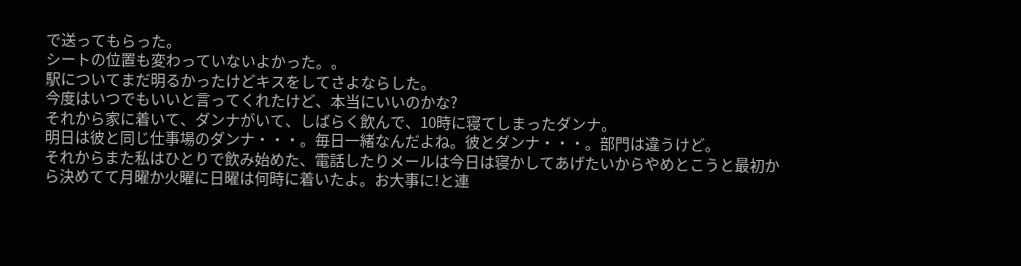で送ってもらった。
シートの位置も変わっていないよかった。。
駅についてまだ明るかったけどキスをしてさよならした。
今度はいつでもいいと言ってくれたけど、本当にいいのかな?
それから家に着いて、ダンナがいて、しばらく飲んで、10時に寝てしまったダンナ。
明日は彼と同じ仕事場のダンナ・・・。毎日一緒なんだよね。彼とダンナ・・・。部門は違うけど。
それからまた私はひとりで飲み始めた、電話したりメールは今日は寝かしてあげたいからやめとこうと最初から決めてて月曜か火曜に日曜は何時に着いたよ。お大事に!と連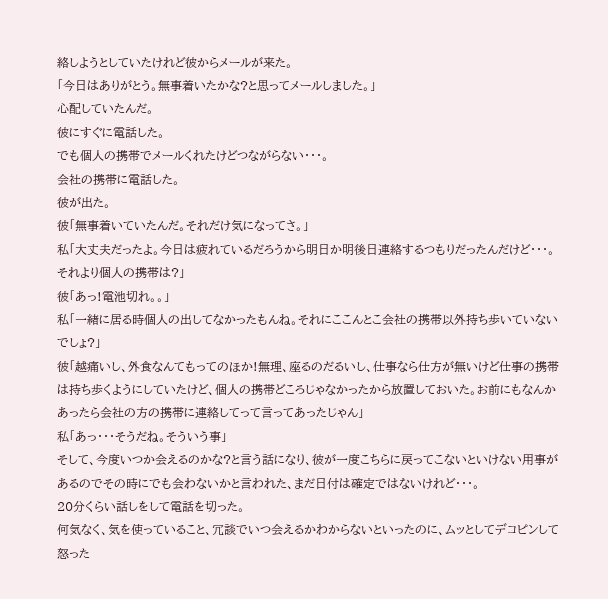絡しようとしていたけれど彼からメールが来た。
「今日はありがとう。無事着いたかな?と思ってメールしました。」
心配していたんだ。
彼にすぐに電話した。
でも個人の携帯でメールくれたけどつながらない・・・。
会社の携帯に電話した。
彼が出た。
彼「無事着いていたんだ。それだけ気になってさ。」
私「大丈夫だったよ。今日は疲れているだろうから明日か明後日連絡するつもりだったんだけど・・・。それより個人の携帯は?」
彼「あっ!電池切れ。。」
私「一緒に居る時個人の出してなかったもんね。それにここんとこ会社の携帯以外持ち歩いていないでしょ?」
彼「越痛いし、外食なんてもってのほか!無理、座るのだるいし、仕事なら仕方が無いけど仕事の携帯は持ち歩くようにしていたけど、個人の携帯どころじゃなかったから放置しておいた。お前にもなんかあったら会社の方の携帯に連絡してって言ってあったじゃん」
私「あっ・・・そうだね。そういう事」
そして、今度いつか会えるのかな?と言う話になり、彼が一度こちらに戻ってこないといけない用事があるのでその時にでも会わないかと言われた、まだ日付は確定ではないけれど・・・。
20分くらい話しをして電話を切った。
何気なく、気を使っていること、冗談でいつ会えるかわからないといったのに、ムッとしてデコピンして怒った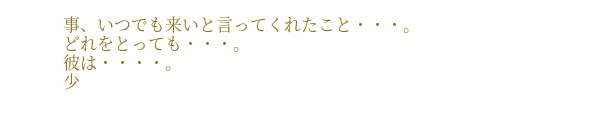事、いつでも来いと言ってくれたこと・・・。
どれをとっても・・・。
彼は・・・・。
少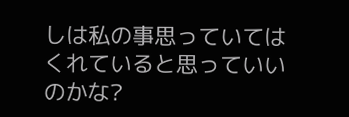しは私の事思っていてはくれていると思っていいのかな?